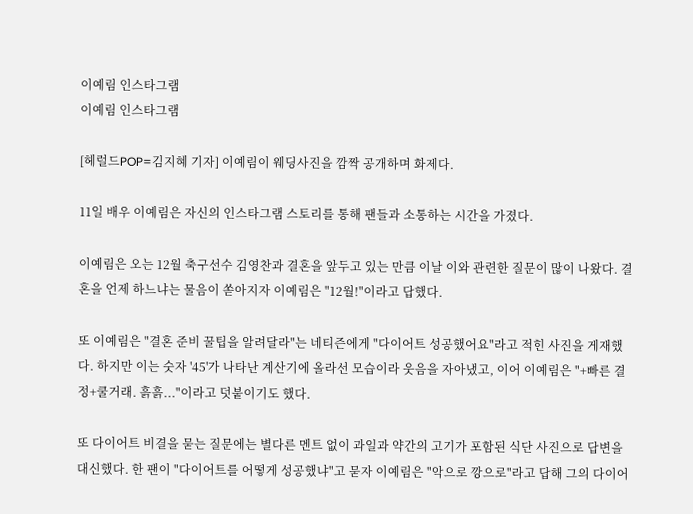이예림 인스타그램
이예림 인스타그램

[헤럴드POP=김지혜 기자] 이예림이 웨딩사진을 깜짝 공개하며 화제다.

11일 배우 이예림은 자신의 인스타그램 스토리를 통해 팬들과 소통하는 시간을 가졌다.

이예림은 오는 12월 축구선수 김영찬과 결혼을 앞두고 있는 만큼 이날 이와 관련한 질문이 많이 나왔다. 결혼을 언제 하느냐는 물음이 쏟아지자 이예림은 "12월!"이라고 답했다.

또 이예림은 "결혼 준비 꿀팁을 알려달라"는 네티즌에게 "다이어트 성공했어요"라고 적힌 사진을 게재했다. 하지만 이는 숫자 '45'가 나타난 계산기에 올라선 모습이라 웃음을 자아냈고, 이어 이예림은 "+빠른 결정+쿨거래. 흙흙..."이라고 덧붙이기도 했다.

또 다이어트 비결을 묻는 질문에는 별다른 멘트 없이 과일과 약간의 고기가 포함된 식단 사진으로 답변을 대신했다. 한 팬이 "다이어트를 어떻게 성공했냐"고 묻자 이예림은 "악으로 깡으로"라고 답해 그의 다이어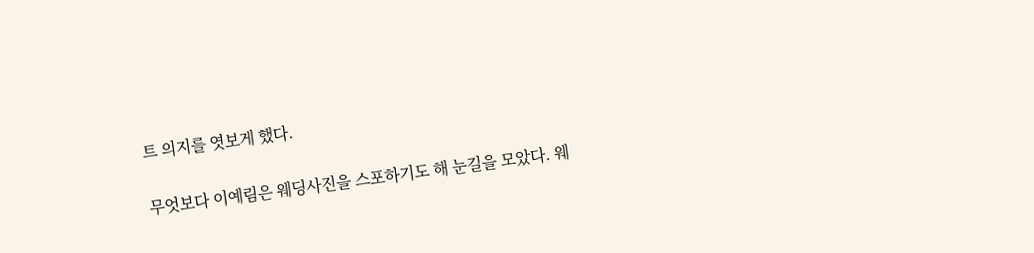트 의지를 엿보게 했다.

무엇보다 이예림은 웨딩사진을 스포하기도 해 눈길을 모았다. 웨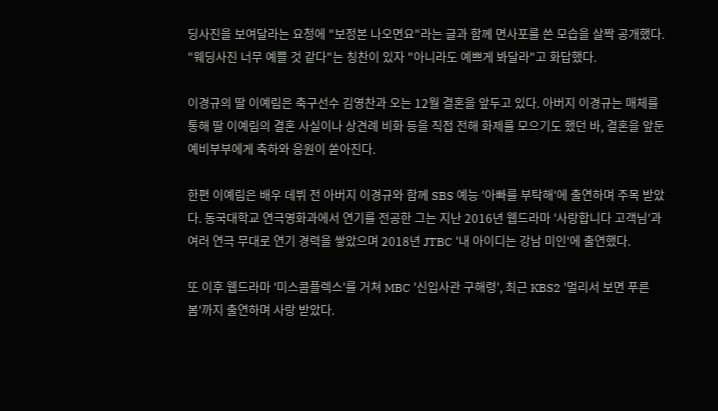딩사진을 보여달라는 요청에 "보정본 나오면요"라는 글과 함께 면사포를 쓴 모습을 살짝 공개했다. "웨딩사진 너무 예쁠 것 같다"는 칭찬이 있자 "아니라도 예쁘게 봐달라"고 화답했다.

이경규의 딸 이예림은 축구선수 김영찬과 오는 12월 결혼을 앞두고 있다. 아버지 이경규는 매체를 통해 딸 이예림의 결혼 사실이나 상견례 비화 등을 직접 전해 화제를 모으기도 했던 바, 결혼을 앞둔 예비부부에게 축하와 응원이 쏟아진다.

한편 이예림은 배우 데뷔 전 아버지 이경규와 함께 SBS 예능 '아빠를 부탁해'에 출연하며 주목 받았다. 동국대학교 연극영화과에서 연기를 전공한 그는 지난 2016년 웹드라마 '사랑합니다 고객님'과 여러 연극 무대로 연기 경력을 쌓았으며 2018년 JTBC '내 아이디는 강남 미인'에 출연했다.

또 이후 웹드라마 '미스콤플렉스'를 거쳐 MBC '신입사관 구해령', 최근 KBS2 '멀리서 보면 푸른 봄'까지 출연하며 사랑 받았다.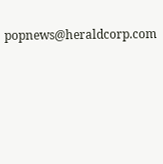popnews@heraldcorp.com